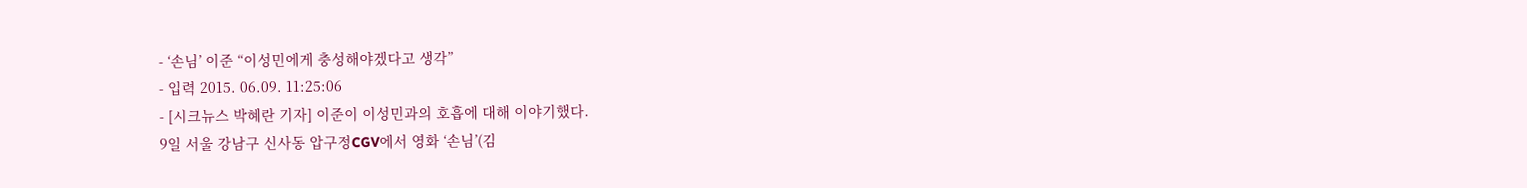- ‘손님’ 이준 “이성민에게 충성해야겠다고 생각”
- 입력 2015. 06.09. 11:25:06
- [시크뉴스 박혜란 기자] 이준이 이성민과의 호흡에 대해 이야기했다.
9일 서울 강남구 신사동 압구정CGV에서 영화 ‘손님’(김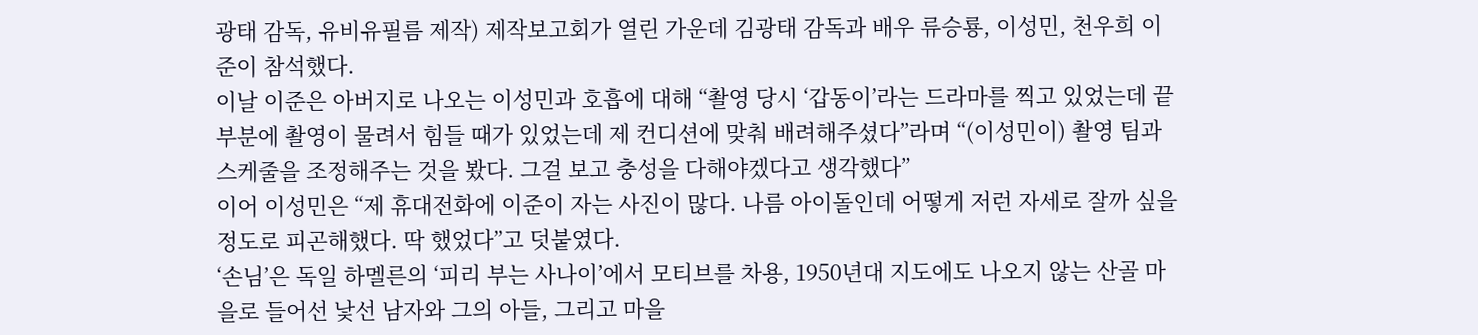광태 감독, 유비유필름 제작) 제작보고회가 열린 가운데 김광태 감독과 배우 류승룡, 이성민, 천우희 이준이 참석했다.
이날 이준은 아버지로 나오는 이성민과 호흡에 대해 “촬영 당시 ‘갑동이’라는 드라마를 찍고 있었는데 끝 부분에 촬영이 물려서 힘들 때가 있었는데 제 컨디션에 맞춰 배려해주셨다”라며 “(이성민이) 촬영 팀과 스케줄을 조정해주는 것을 봤다. 그걸 보고 충성을 다해야겠다고 생각했다”
이어 이성민은 “제 휴대전화에 이준이 자는 사진이 많다. 나름 아이돌인데 어떻게 저런 자세로 잘까 싶을 정도로 피곤해했다. 딱 했었다”고 덧붙였다.
‘손님’은 독일 하멜른의 ‘피리 부는 사나이’에서 모티브를 차용, 1950년대 지도에도 나오지 않는 산골 마을로 들어선 낯선 남자와 그의 아들, 그리고 마을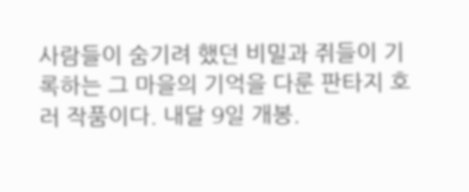사람들이 숨기려 했던 비밀과 쥐들이 기록하는 그 마을의 기억을 다룬 판타지 호러 작품이다. 내달 9일 개봉.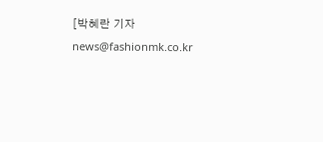[박혜란 기자 news@fashionmk.co.kr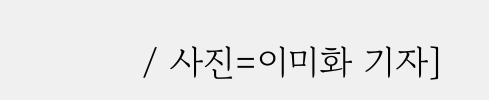/ 사진=이미화 기자]